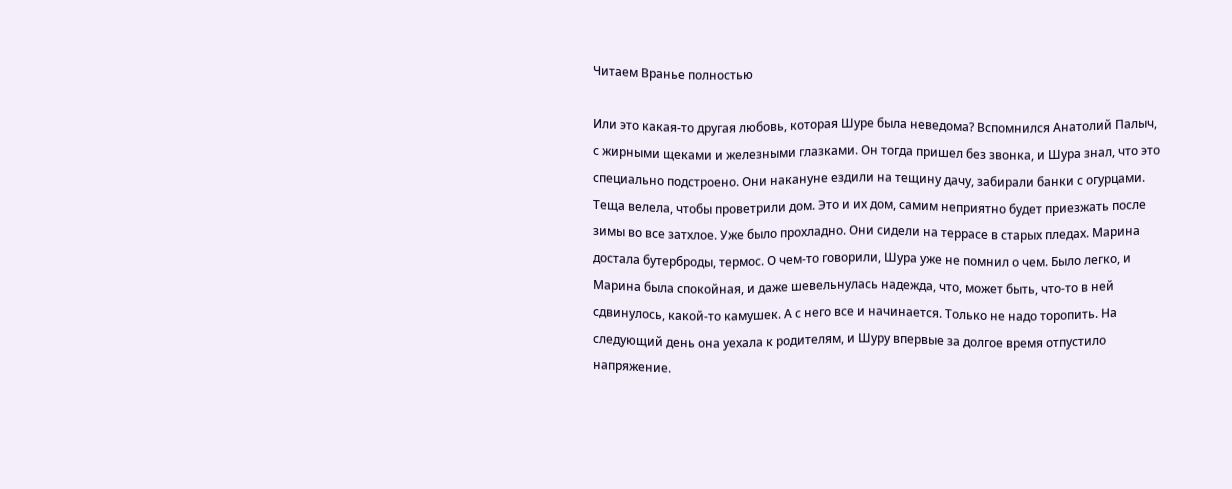Читаем Вранье полностью

Или это какая-то другая любовь, которая Шуре была неведома? Вспомнился Анатолий Палыч, с жирными щеками и железными глазками. Он тогда пришел без звонка, и Шура знал, что это специально подстроено. Они накануне ездили на тещину дачу, забирали банки с огурцами. Теща велела, чтобы проветрили дом. Это и их дом, самим неприятно будет приезжать после зимы во все затхлое. Уже было прохладно. Они сидели на террасе в старых пледах. Марина достала бутерброды, термос. О чем-то говорили, Шура уже не помнил о чем. Было легко, и Марина была спокойная, и даже шевельнулась надежда, что, может быть, что-то в ней сдвинулось, какой-то камушек. А с него все и начинается. Только не надо торопить. На следующий день она уехала к родителям, и Шуру впервые за долгое время отпустило напряжение.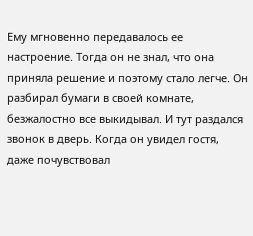Ему мгновенно передавалось ее настроение. Тогда он не знал, что она приняла решение и поэтому стало легче. Он разбирал бумаги в своей комнате, безжалостно все выкидывал. И тут раздался звонок в дверь. Когда он увидел гостя, даже почувствовал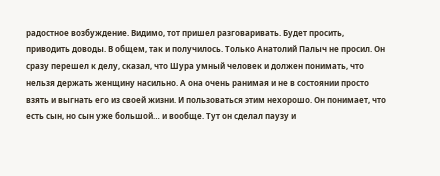радостное возбуждение. Видимо, тот пришел разговаривать. Будет просить, приводить доводы. В общем, так и получилось. Только Анатолий Палыч не просил. Он сразу перешел к делу, сказал, что Шура умный человек и должен понимать, что нельзя держать женщину насильно. А она очень ранимая и не в состоянии просто взять и выгнать его из своей жизни. И пользоваться этим нехорошо. Он понимает, что есть сын, но сын уже большой… и вообще. Тут он сделал паузу и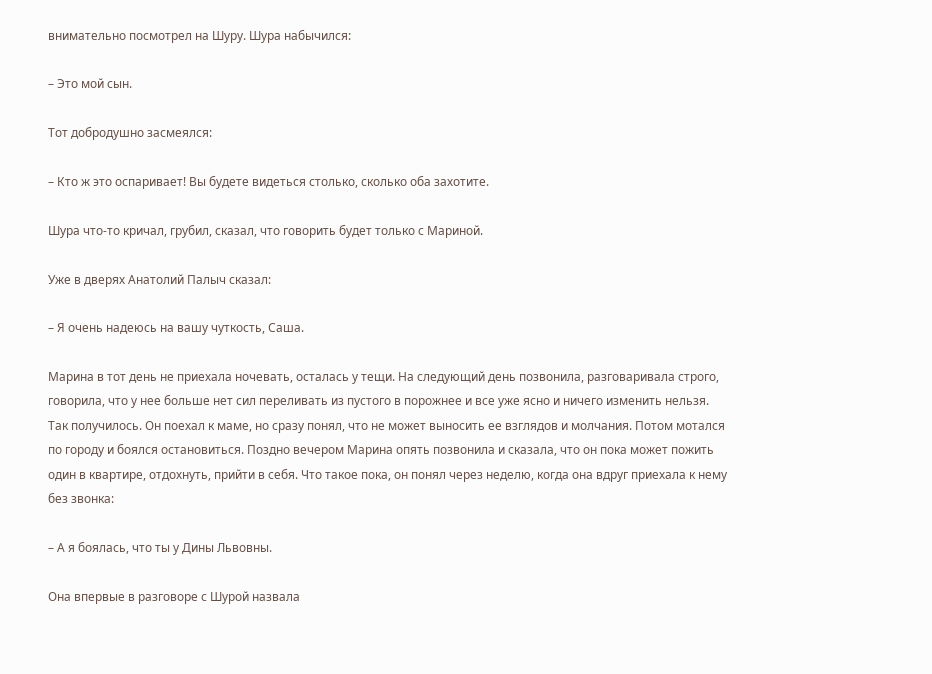внимательно посмотрел на Шуру. Шура набычился:

– Это мой сын.

Тот добродушно засмеялся:

– Кто ж это оспаривает! Вы будете видеться столько, сколько оба захотите.

Шура что-то кричал, грубил, сказал, что говорить будет только с Мариной.

Уже в дверях Анатолий Палыч сказал:

– Я очень надеюсь на вашу чуткость, Саша.

Марина в тот день не приехала ночевать, осталась у тещи. На следующий день позвонила, разговаривала строго, говорила, что у нее больше нет сил переливать из пустого в порожнее и все уже ясно и ничего изменить нельзя. Так получилось. Он поехал к маме, но сразу понял, что не может выносить ее взглядов и молчания. Потом мотался по городу и боялся остановиться. Поздно вечером Марина опять позвонила и сказала, что он пока может пожить один в квартире, отдохнуть, прийти в себя. Что такое пока, он понял через неделю, когда она вдруг приехала к нему без звонка:

– А я боялась, что ты у Дины Львовны.

Она впервые в разговоре с Шурой назвала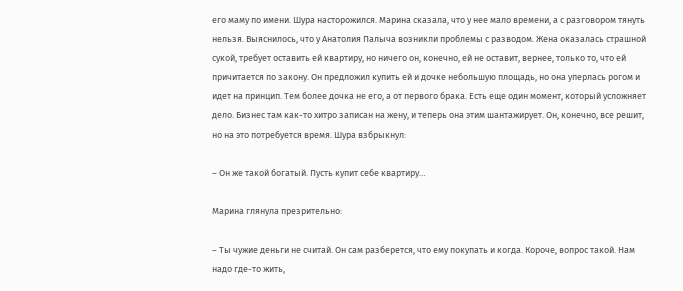его маму по имени. Шура насторожился. Марина сказала, что у нее мало времени, а с разговором тянуть нельзя. Выяснилось, что у Анатолия Палыча возникли проблемы с разводом. Жена оказалась страшной сукой, требует оставить ей квартиру, но ничего он, конечно, ей не оставит, вернее, только то, что ей причитается по закону. Он предложил купить ей и дочке небольшую площадь, но она уперлась рогом и идет на принцип. Тем более дочка не его, а от первого брака. Есть еще один момент, который усложняет дело. Бизнес там как-то хитро записан на жену, и теперь она этим шантажирует. Он, конечно, все решит, но на это потребуется время. Шура взбрыкнул:

– Он же такой богатый. Пусть купит себе квартиру…

Марина глянула презрительно:

– Ты чужие деньги не считай. Он сам разберется, что ему покупать и когда. Короче, вопрос такой. Нам надо где-то жить,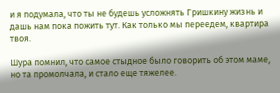и я подумала, что ты не будешь усложнять Гришкину жизнь и дашь нам пока пожить тут. Как только мы переедем, квартира твоя.

Шура помнил, что самое стыдное было говорить об этом маме, но та промолчала, и стало еще тяжелее.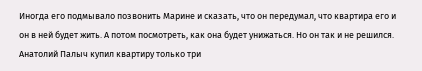Иногда его подмывало позвонить Марине и сказать, что он передумал, что квартира его и он в ней будет жить. А потом посмотреть, как она будет унижаться. Но он так и не решился. Анатолий Палыч купил квартиру только три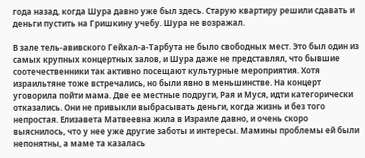года назад, когда Шура давно уже был здесь. Старую квартиру решили сдавать и деньги пустить на Гришкину учебу. Шура не возражал.

В зале тель-авивского Гейхал-а-Тарбута не было свободных мест. Это был один из самых крупных концертных залов, и Шура даже не представлял, что бывшие соотечественники так активно посещают культурные мероприятия. Хотя израильтяне тоже встречались, но были явно в меньшинстве. На концерт уговорила пойти мама. Две ее местные подруги, Рая и Муся, идти категорически отказались. Они не привыкли выбрасывать деньги, когда жизнь и без того непростая. Елизавета Матвеевна жила в Израиле давно, и очень скоро выяснилось, что у нее уже другие заботы и интересы. Мамины проблемы ей были непонятны, а маме та казалась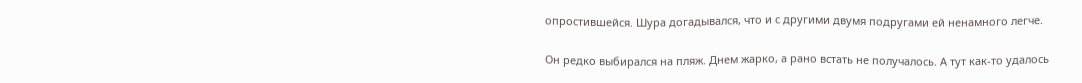опростившейся. Шура догадывался, что и с другими двумя подругами ей ненамного легче.

Он редко выбирался на пляж. Днем жарко, а рано встать не получалось. А тут как-то удалось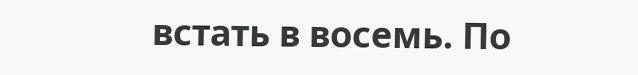встать в восемь. По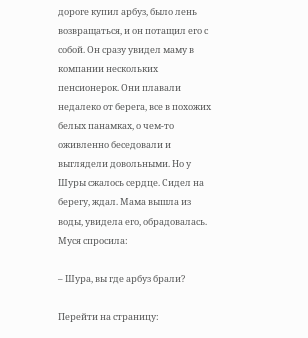дороге купил арбуз, было лень возвращаться, и он потащил его с собой. Он сразу увидел маму в компании нескольких пенсионерок. Они плавали недалеко от берега, все в похожих белых панамках, о чем-то оживленно беседовали и выглядели довольными. Но у Шуры сжалось сердце. Сидел на берегу, ждал. Мама вышла из воды, увидела его, обрадовалась. Муся спросила:

– Шура, вы где арбуз брали?

Перейти на страницу: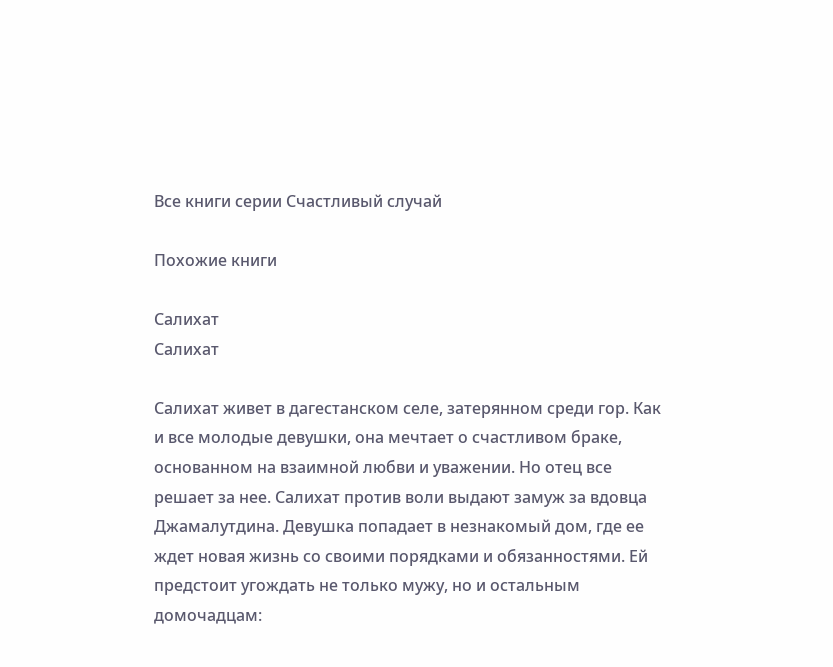Все книги серии Счастливый случай

Похожие книги

Салихат
Салихат

Салихат живет в дагестанском селе, затерянном среди гор. Как и все молодые девушки, она мечтает о счастливом браке, основанном на взаимной любви и уважении. Но отец все решает за нее. Салихат против воли выдают замуж за вдовца Джамалутдина. Девушка попадает в незнакомый дом, где ее ждет новая жизнь со своими порядками и обязанностями. Ей предстоит угождать не только мужу, но и остальным домочадцам: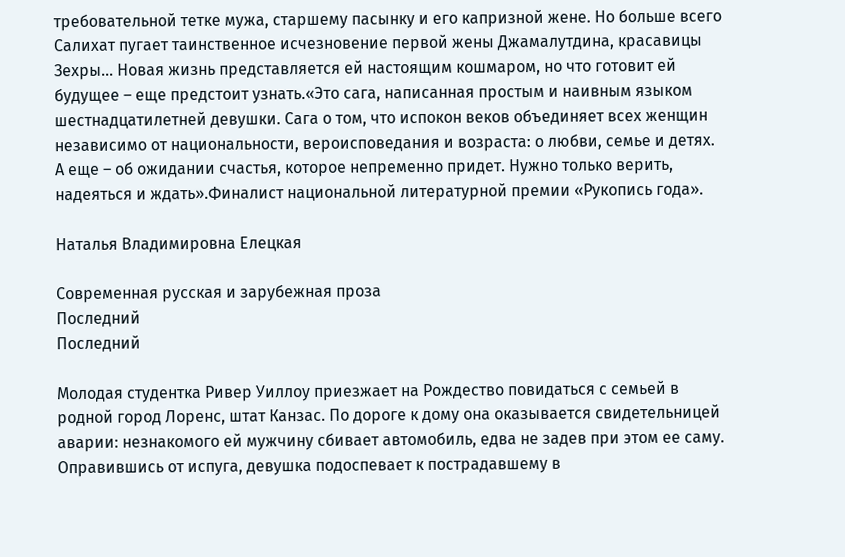требовательной тетке мужа, старшему пасынку и его капризной жене. Но больше всего Салихат пугает таинственное исчезновение первой жены Джамалутдина, красавицы Зехры… Новая жизнь представляется ей настоящим кошмаром, но что готовит ей будущее – еще предстоит узнать.«Это сага, написанная простым и наивным языком шестнадцатилетней девушки. Сага о том, что испокон веков объединяет всех женщин независимо от национальности, вероисповедания и возраста: о любви, семье и детях. А еще – об ожидании счастья, которое непременно придет. Нужно только верить, надеяться и ждать».Финалист национальной литературной премии «Рукопись года».

Наталья Владимировна Елецкая

Современная русская и зарубежная проза
Последний
Последний

Молодая студентка Ривер Уиллоу приезжает на Рождество повидаться с семьей в родной город Лоренс, штат Канзас. По дороге к дому она оказывается свидетельницей аварии: незнакомого ей мужчину сбивает автомобиль, едва не задев при этом ее саму. Оправившись от испуга, девушка подоспевает к пострадавшему в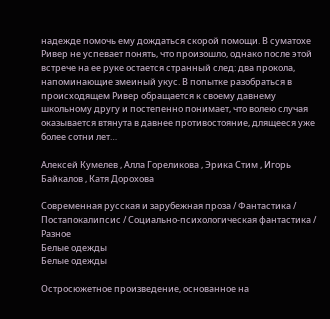надежде помочь ему дождаться скорой помощи. В суматохе Ривер не успевает понять, что произошло, однако после этой встрече на ее руке остается странный след: два прокола, напоминающие змеиный укус. В попытке разобраться в происходящем Ривер обращается к своему давнему школьному другу и постепенно понимает, что волею случая оказывается втянута в давнее противостояние, длящееся уже более сотни лет…

Алексей Кумелев , Алла Гореликова , Эрика Стим , Игорь Байкалов , Катя Дорохова

Современная русская и зарубежная проза / Фантастика / Постапокалипсис / Социально-психологическая фантастика / Разное
Белые одежды
Белые одежды

Остросюжетное произведение, основанное на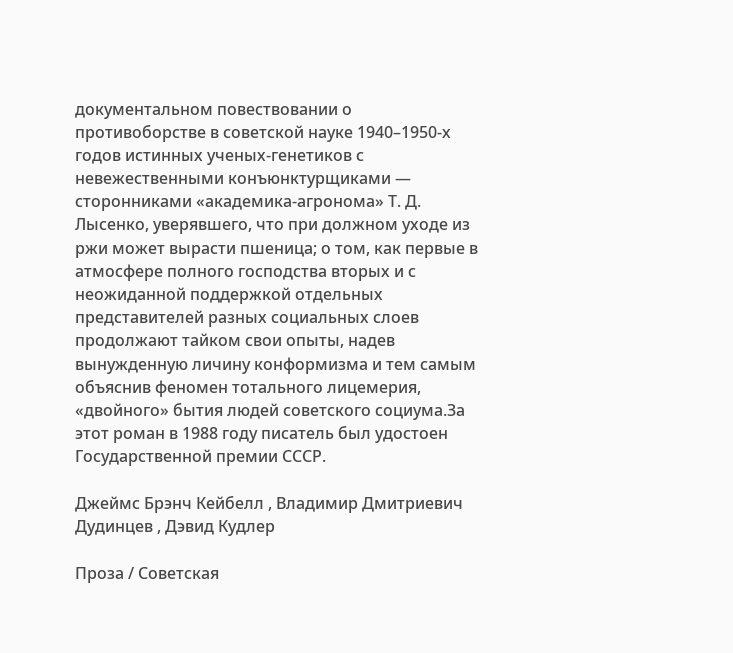документальном повествовании о противоборстве в советской науке 1940–1950-х годов истинных ученых-генетиков с невежественными конъюнктурщиками — сторонниками «академика-агронома» Т. Д. Лысенко, уверявшего, что при должном уходе из ржи может вырасти пшеница; о том, как первые в атмосфере полного господства вторых и с неожиданной поддержкой отдельных представителей разных социальных слоев продолжают тайком свои опыты, надев вынужденную личину конформизма и тем самым объяснив феномен тотального лицемерия, «двойного» бытия людей советского социума.За этот роман в 1988 году писатель был удостоен Государственной премии СССР.

Джеймс Брэнч Кейбелл , Владимир Дмитриевич Дудинцев , Дэвид Кудлер

Проза / Советская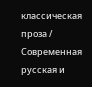классическая проза / Современная русская и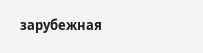зарубежная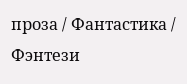проза / Фантастика / Фэнтези